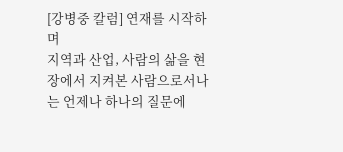[강병중 칼럼] 연재를 시작하며
지역과 산업, 사람의 삶을 현장에서 지켜본 사람으로서나는 언제나 하나의 질문에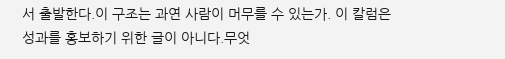서 출발한다.이 구조는 과연 사람이 머무를 수 있는가. 이 칼럼은 성과를 홍보하기 위한 글이 아니다.무엇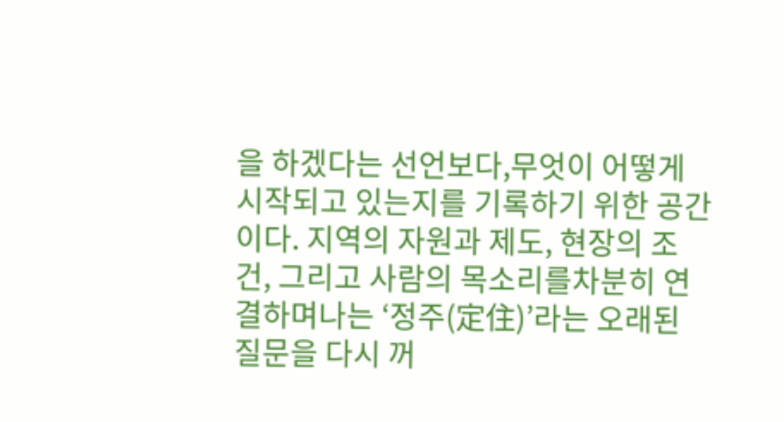을 하겠다는 선언보다,무엇이 어떻게 시작되고 있는지를 기록하기 위한 공간이다. 지역의 자원과 제도, 현장의 조건, 그리고 사람의 목소리를차분히 연결하며나는 ‘정주(定住)’라는 오래된 질문을 다시 꺼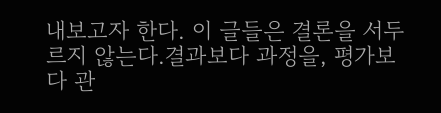내보고자 한다. 이 글들은 결론을 서두르지 않는다.결과보다 과정을, 평가보다 관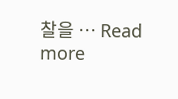찰을 … Read more